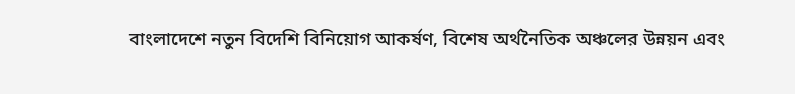বাংলাদেশে নতুন বিদেশি বিনিয়োগ আকর্ষণ, বিশেষ অর্থনৈতিক অঞ্চলের উন্নয়ন এবং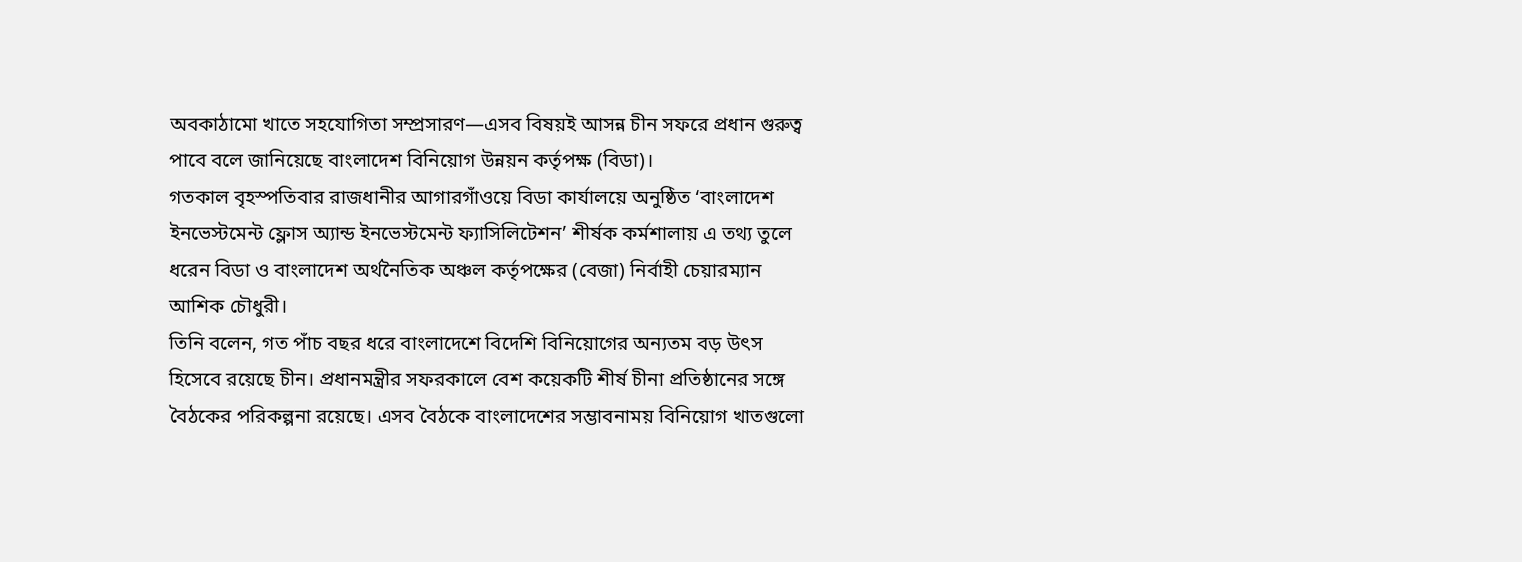অবকাঠামো খাতে সহযোগিতা সম্প্রসারণ—এসব বিষয়ই আসন্ন চীন সফরে প্রধান গুরুত্ব পাবে বলে জানিয়েছে বাংলাদেশ বিনিয়োগ উন্নয়ন কর্তৃপক্ষ (বিডা)।
গতকাল বৃহস্পতিবার রাজধানীর আগারগাঁওয়ে বিডা কার্যালয়ে অনুষ্ঠিত ‘বাংলাদেশ ইনভেস্টমেন্ট ফ্লোস অ্যান্ড ইনভেস্টমেন্ট ফ্যাসিলিটেশন’ শীর্ষক কর্মশালায় এ তথ্য তুলে ধরেন বিডা ও বাংলাদেশ অর্থনৈতিক অঞ্চল কর্তৃপক্ষের (বেজা) নির্বাহী চেয়ারম্যান আশিক চৌধুরী।
তিনি বলেন, গত পাঁচ বছর ধরে বাংলাদেশে বিদেশি বিনিয়োগের অন্যতম বড় উৎস হিসেবে রয়েছে চীন। প্রধানমন্ত্রীর সফরকালে বেশ কয়েকটি শীর্ষ চীনা প্রতিষ্ঠানের সঙ্গে বৈঠকের পরিকল্পনা রয়েছে। এসব বৈঠকে বাংলাদেশের সম্ভাবনাময় বিনিয়োগ খাতগুলো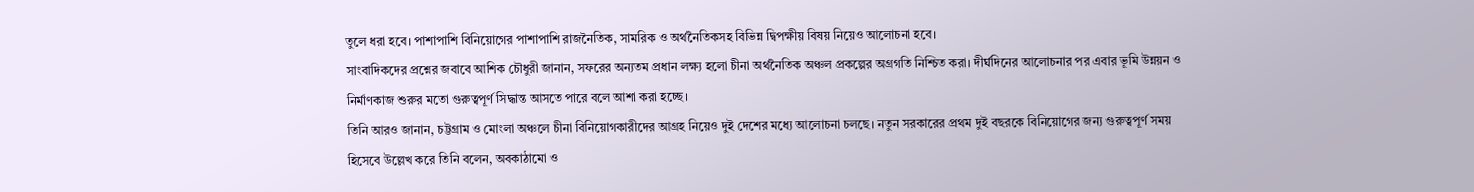তুলে ধরা হবে। পাশাপাশি বিনিয়োগের পাশাপাশি রাজনৈতিক, সামরিক ও অর্থনৈতিকসহ বিভিন্ন দ্বিপক্ষীয় বিষয় নিয়েও আলোচনা হবে।
সাংবাদিকদের প্রশ্নের জবাবে আশিক চৌধুরী জানান, সফরের অন্যতম প্রধান লক্ষ্য হলো চীনা অর্থনৈতিক অঞ্চল প্রকল্পের অগ্রগতি নিশ্চিত করা। দীর্ঘদিনের আলোচনার পর এবার ভূমি উন্নয়ন ও নির্মাণকাজ শুরুর মতো গুরুত্বপূর্ণ সিদ্ধান্ত আসতে পারে বলে আশা করা হচ্ছে।
তিনি আরও জানান, চট্টগ্রাম ও মোংলা অঞ্চলে চীনা বিনিয়োগকারীদের আগ্রহ নিয়েও দুই দেশের মধ্যে আলোচনা চলছে। নতুন সরকারের প্রথম দুই বছরকে বিনিয়োগের জন্য গুরুত্বপূর্ণ সময় হিসেবে উল্লেখ করে তিনি বলেন, অবকাঠামো ও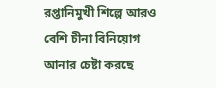রপ্তানিমুখী শিল্পে আরও বেশি চীনা বিনিয়োগ আনার চেষ্টা করছে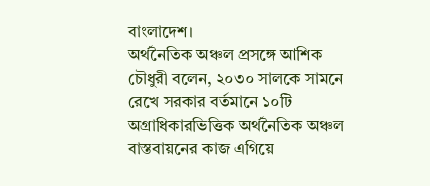বাংলাদেশ।
অর্থনৈতিক অঞ্চল প্রসঙ্গে আশিক চৌধুরী বলেন, ২০৩০ সালকে সামনে রেখে সরকার বর্তমানে ১০টি অগ্রাধিকারভিত্তিক অর্থনৈতিক অঞ্চল বাস্তবায়নের কাজ এগিয়ে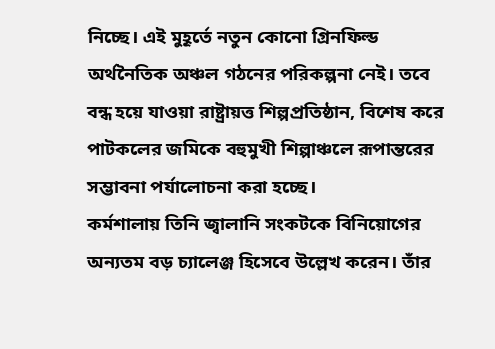নিচ্ছে। এই মুহূর্তে নতুন কোনো গ্রিনফিল্ড অর্থনৈতিক অঞ্চল গঠনের পরিকল্পনা নেই। তবে বন্ধ হয়ে যাওয়া রাষ্ট্রায়ত্ত শিল্পপ্রতিষ্ঠান, বিশেষ করে পাটকলের জমিকে বহুমুখী শিল্পাঞ্চলে রূপান্তরের সম্ভাবনা পর্যালোচনা করা হচ্ছে।
কর্মশালায় তিনি জ্বালানি সংকটকে বিনিয়োগের অন্যতম বড় চ্যালেঞ্জ হিসেবে উল্লেখ করেন। তাঁর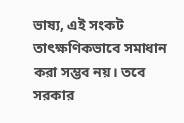ভাষ্য, এই সংকট তাৎক্ষণিকভাবে সমাধান করা সম্ভব নয়। তবে সরকার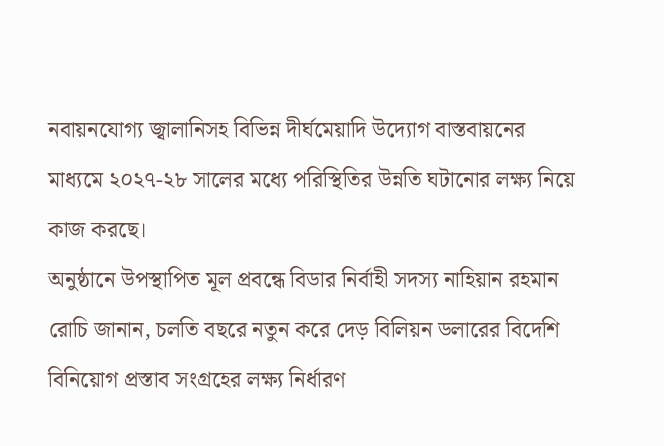নবায়নযোগ্য জ্বালানিসহ বিভিন্ন দীর্ঘমেয়াদি উদ্যোগ বাস্তবায়নের মাধ্যমে ২০২৭-২৮ সালের মধ্যে পরিস্থিতির উন্নতি ঘটানোর লক্ষ্য নিয়ে কাজ করছে।
অনুষ্ঠানে উপস্থাপিত মূল প্রবন্ধে বিডার নির্বাহী সদস্য নাহিয়ান রহমান রোচি জানান, চলতি বছরে নতুন করে দেড় বিলিয়ন ডলারের বিদেশি বিনিয়োগ প্রস্তাব সংগ্রহের লক্ষ্য নির্ধারণ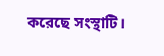করেছে সংস্থাটি।